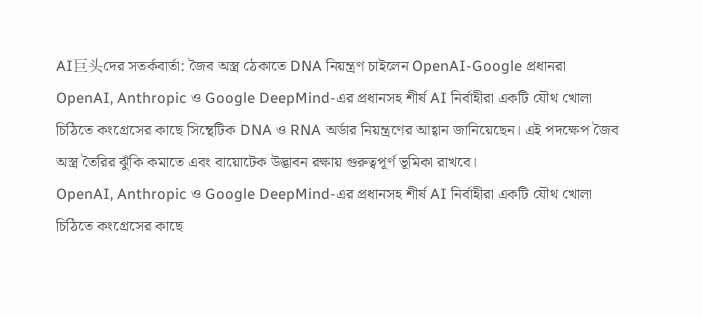AI巨头দের সতর্কবার্তা: জৈব অস্ত্র ঠেকাতে DNA নিয়ন্ত্রণ চাইলেন OpenAI-Google প্রধানরা
OpenAI, Anthropic ও Google DeepMind-এর প্রধানসহ শীর্ষ AI নির্বাহীরা একটি যৌথ খোলা চিঠিতে কংগ্রেসের কাছে সিন্থেটিক DNA ও RNA অর্ডার নিয়ন্ত্রণের আহ্বান জানিয়েছেন। এই পদক্ষেপ জৈব অস্ত্র তৈরির ঝুঁকি কমাতে এবং বায়োটেক উদ্ভাবন রক্ষায় গুরুত্বপূর্ণ ভূমিকা রাখবে।
OpenAI, Anthropic ও Google DeepMind-এর প্রধানসহ শীর্ষ AI নির্বাহীরা একটি যৌথ খোলা চিঠিতে কংগ্রেসের কাছে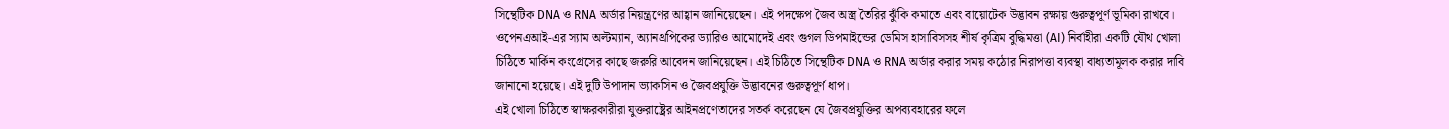সিন্থেটিক DNA ও RNA অর্ডার নিয়ন্ত্রণের আহ্বান জানিয়েছেন। এই পদক্ষেপ জৈব অস্ত্র তৈরির ঝুঁকি কমাতে এবং বায়োটেক উদ্ভাবন রক্ষায় গুরুত্বপূর্ণ ভূমিকা রাখবে।
ওপেনএআই-এর স্যাম অল্টম্যান, অ্যানথ্রপিকের ড্যারিও আমোদেই এবং গুগল ডিপমাইন্ডের ডেমিস হাসাবিসসহ শীর্ষ কৃত্রিম বুদ্ধিমত্তা (AI) নির্বাহীরা একটি যৌথ খোলা চিঠিতে মার্কিন কংগ্রেসের কাছে জরুরি আবেদন জানিয়েছেন। এই চিঠিতে সিন্থেটিক DNA ও RNA অর্ডার করার সময় কঠোর নিরাপত্তা ব্যবস্থা বাধ্যতামূলক করার দাবি জানানো হয়েছে। এই দুটি উপাদান ভ্যাকসিন ও জৈবপ্রযুক্তি উদ্ভাবনের গুরুত্বপূর্ণ ধাপ।
এই খোলা চিঠিতে স্বাক্ষরকারীরা যুক্তরাষ্ট্রের আইনপ্রণেতাদের সতর্ক করেছেন যে জৈবপ্রযুক্তির অপব্যবহারের ফলে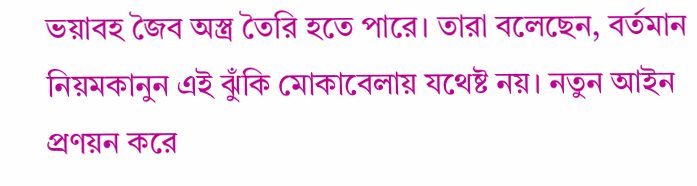ভয়াবহ জৈব অস্ত্র তৈরি হতে পারে। তারা বলেছেন, বর্তমান নিয়মকানুন এই ঝুঁকি মোকাবেলায় যথেষ্ট নয়। নতুন আইন প্রণয়ন করে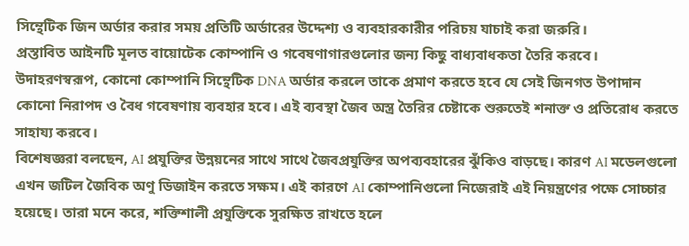সিন্থেটিক জিন অর্ডার করার সময় প্রতিটি অর্ডারের উদ্দেশ্য ও ব্যবহারকারীর পরিচয় যাচাই করা জরুরি।
প্রস্তাবিত আইনটি মূলত বায়োটেক কোম্পানি ও গবেষণাগারগুলোর জন্য কিছু বাধ্যবাধকতা তৈরি করবে। উদাহরণস্বরূপ, কোনো কোম্পানি সিন্থেটিক DNA অর্ডার করলে তাকে প্রমাণ করতে হবে যে সেই জিনগত উপাদান কোনো নিরাপদ ও বৈধ গবেষণায় ব্যবহার হবে। এই ব্যবস্থা জৈব অস্ত্র তৈরির চেষ্টাকে শুরুতেই শনাক্ত ও প্রতিরোধ করতে সাহায্য করবে।
বিশেষজ্ঞরা বলছেন, AI প্রযুক্তির উন্নয়নের সাথে সাথে জৈবপ্রযুক্তির অপব্যবহারের ঝুঁকিও বাড়ছে। কারণ AI মডেলগুলো এখন জটিল জৈবিক অণু ডিজাইন করতে সক্ষম। এই কারণে AI কোম্পানিগুলো নিজেরাই এই নিয়ন্ত্রণের পক্ষে সোচ্চার হয়েছে। তারা মনে করে, শক্তিশালী প্রযুক্তিকে সুরক্ষিত রাখতে হলে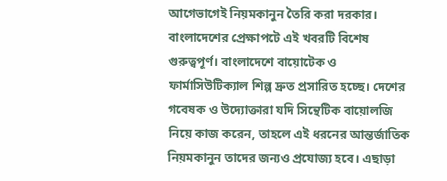আগেভাগেই নিয়মকানুন তৈরি করা দরকার।
বাংলাদেশের প্রেক্ষাপটে এই খবরটি বিশেষ গুরুত্বপূর্ণ। বাংলাদেশে বায়োটেক ও ফার্মাসিউটিক্যাল শিল্প দ্রুত প্রসারিত হচ্ছে। দেশের গবেষক ও উদ্যোক্তারা যদি সিন্থেটিক বায়োলজি নিয়ে কাজ করেন, তাহলে এই ধরনের আন্তর্জাতিক নিয়মকানুন তাদের জন্যও প্রযোজ্য হবে। এছাড়া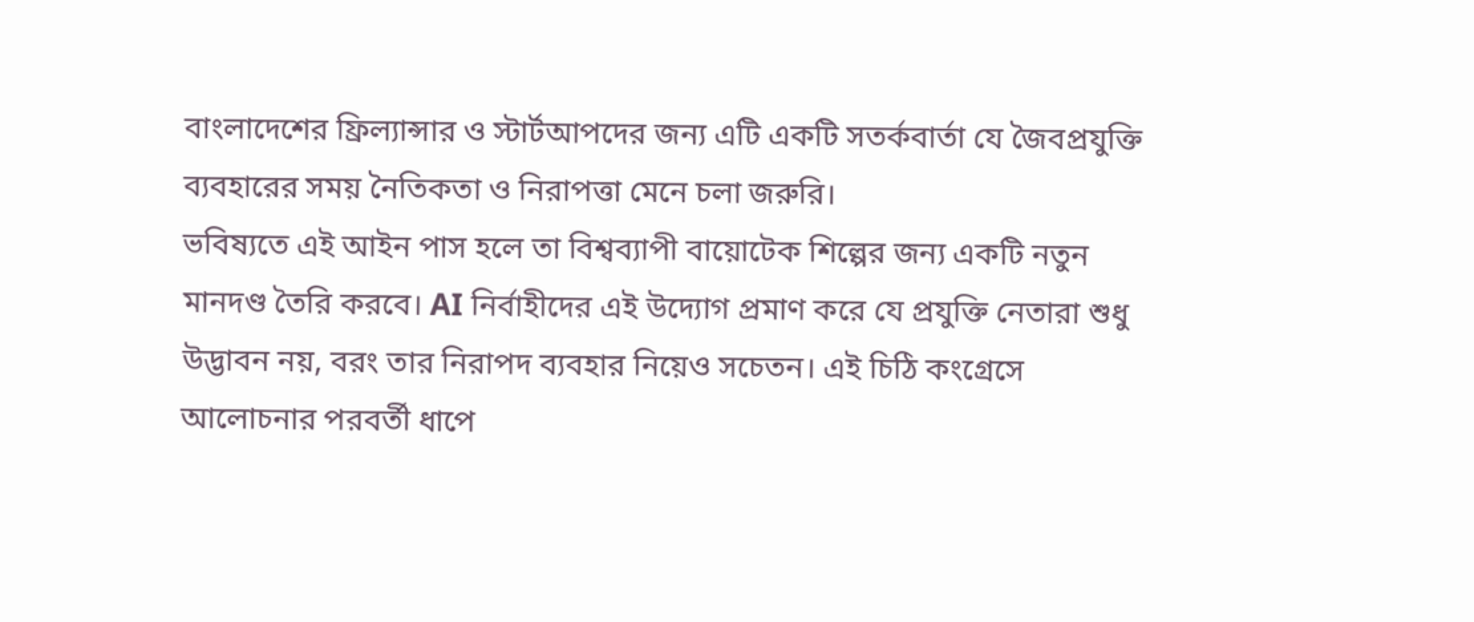বাংলাদেশের ফ্রিল্যান্সার ও স্টার্টআপদের জন্য এটি একটি সতর্কবার্তা যে জৈবপ্রযুক্তি ব্যবহারের সময় নৈতিকতা ও নিরাপত্তা মেনে চলা জরুরি।
ভবিষ্যতে এই আইন পাস হলে তা বিশ্বব্যাপী বায়োটেক শিল্পের জন্য একটি নতুন মানদণ্ড তৈরি করবে। AI নির্বাহীদের এই উদ্যোগ প্রমাণ করে যে প্রযুক্তি নেতারা শুধু উদ্ভাবন নয়, বরং তার নিরাপদ ব্যবহার নিয়েও সচেতন। এই চিঠি কংগ্রেসে আলোচনার পরবর্তী ধাপে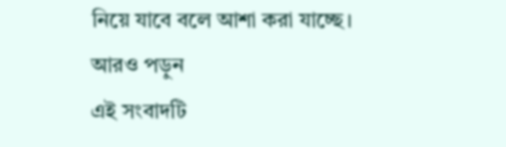নিয়ে যাবে বলে আশা করা যাচ্ছে।
আরও পড়ুন
এই সংবাদটি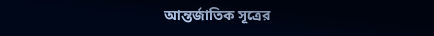আন্তর্জাতিক সূত্রের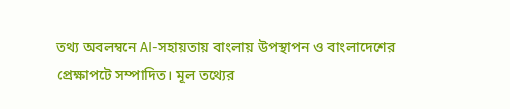তথ্য অবলম্বনে AI-সহায়তায় বাংলায় উপস্থাপন ও বাংলাদেশের প্রেক্ষাপটে সম্পাদিত। মূল তথ্যের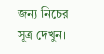জন্য নিচের সূত্র দেখুন।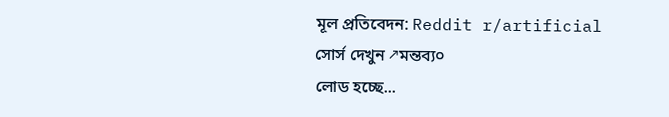মূল প্রতিবেদন: Reddit r/artificial
সোর্স দেখুন ↗মন্তব্য০
লোড হচ্ছে...